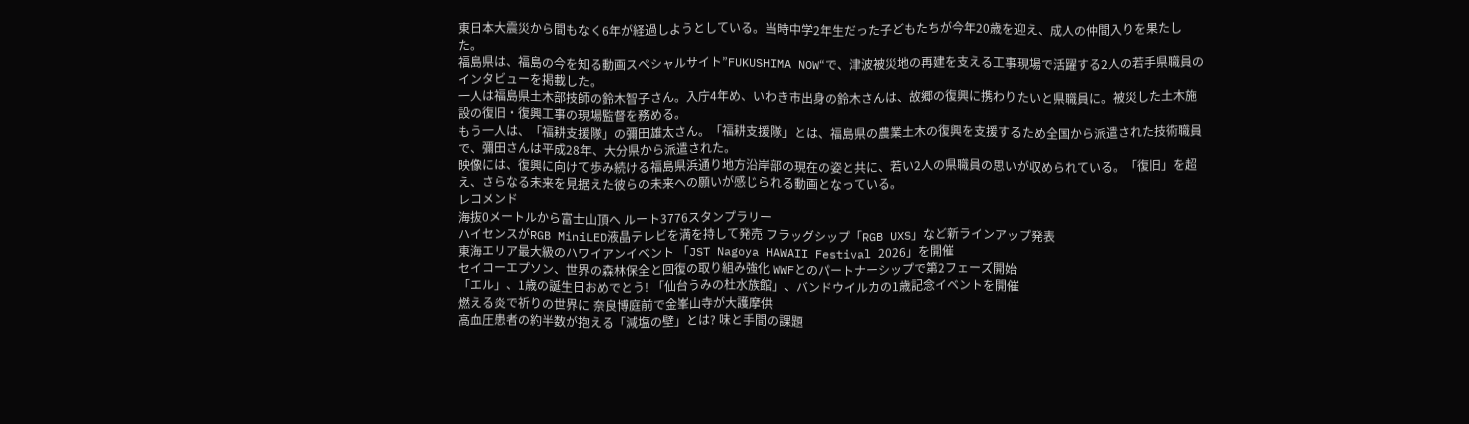東日本大震災から間もなく6年が経過しようとしている。当時中学2年生だった子どもたちが今年20歳を迎え、成人の仲間入りを果たした。
福島県は、福島の今を知る動画スペシャルサイト”FUKUSHIMA NOW“で、津波被災地の再建を支える工事現場で活躍する2人の若手県職員のインタビューを掲載した。
一人は福島県土木部技師の鈴木智子さん。入庁4年め、いわき市出身の鈴木さんは、故郷の復興に携わりたいと県職員に。被災した土木施設の復旧・復興工事の現場監督を務める。
もう一人は、「福耕支援隊」の彌田雄太さん。「福耕支援隊」とは、福島県の農業土木の復興を支援するため全国から派遣された技術職員で、彌田さんは平成28年、大分県から派遣された。
映像には、復興に向けて歩み続ける福島県浜通り地方沿岸部の現在の姿と共に、若い2人の県職員の思いが収められている。「復旧」を超え、さらなる未来を見据えた彼らの未来への願いが感じられる動画となっている。
レコメンド
海抜0メートルから富士山頂へ ルート3776スタンプラリー
ハイセンスがRGB MiniLED液晶テレビを満を持して発売 フラッグシップ「RGB UXS」など新ラインアップ発表
東海エリア最大級のハワイアンイベント 「JST Nagoya HAWAII Festival 2026」を開催
セイコーエプソン、世界の森林保全と回復の取り組み強化 WWFとのパートナーシップで第2フェーズ開始
「エル」、1歳の誕生日おめでとう! 「仙台うみの杜水族館」、バンドウイルカの1歳記念イベントを開催
燃える炎で祈りの世界に 奈良博庭前で金峯山寺が大護摩供
高血圧患者の約半数が抱える「減塩の壁」とは? 味と手間の課題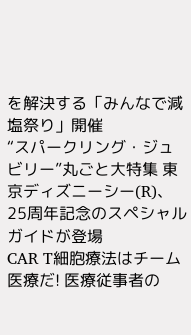を解決する「みんなで減塩祭り」開催
“スパークリング・ジュビリー”丸ごと大特集 東京ディズニーシー(R)、25周年記念のスペシャルガイドが登場
CAR T細胞療法はチーム医療だ! 医療従事者の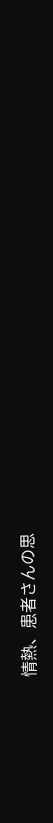情熱、患者さんの思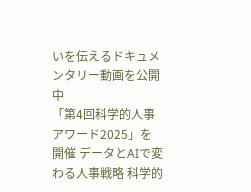いを伝えるドキュメンタリー動画を公開中
「第4回科学的人事アワード2025」を開催 データとAIで変わる人事戦略 科学的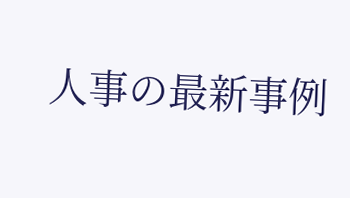人事の最新事例